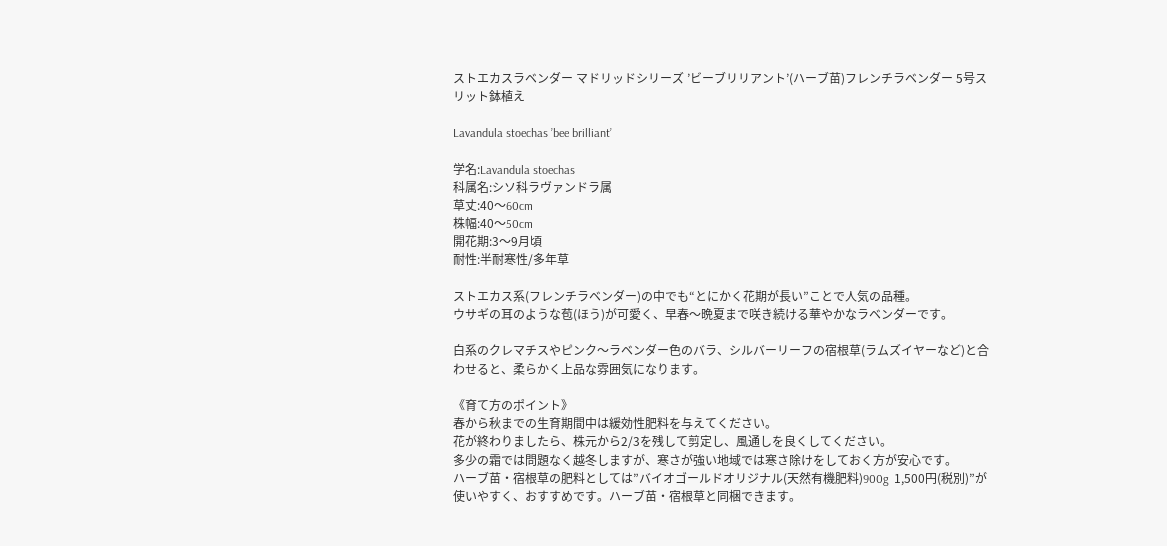ストエカスラベンダー マドリッドシリーズ ’ビーブリリアント’(ハーブ苗)フレンチラベンダー 5号スリット鉢植え

Lavandula stoechas ’bee brilliant’

学名:Lavandula stoechas
科属名:シソ科ラヴァンドラ属
草丈:40〜60cm
株幅:40〜50cm
開花期:3〜9月頃
耐性:半耐寒性/多年草

ストエカス系(フレンチラベンダー)の中でも“とにかく花期が長い”ことで人気の品種。
ウサギの耳のような苞(ほう)が可愛く、早春〜晩夏まで咲き続ける華やかなラベンダーです。

白系のクレマチスやピンク〜ラベンダー色のバラ、シルバーリーフの宿根草(ラムズイヤーなど)と合わせると、柔らかく上品な雰囲気になります。

《育て方のポイント》
春から秋までの生育期間中は緩効性肥料を与えてください。
花が終わりましたら、株元から2/3を残して剪定し、風通しを良くしてください。
多少の霜では問題なく越冬しますが、寒さが強い地域では寒さ除けをしておく方が安心です。
ハーブ苗・宿根草の肥料としては”バイオゴールドオリジナル(天然有機肥料)900g  1,500円(税別)”が使いやすく、おすすめです。ハーブ苗・宿根草と同梱できます。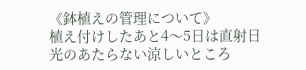《鉢植えの管理について》
植え付けしたあと4〜5日は直射日光のあたらない涼しいところ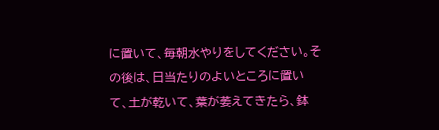に置いて、毎朝水やりをしてください。その後は、日当たりのよいところに置いて、土が乾いて、葉が萎えてきたら、鉢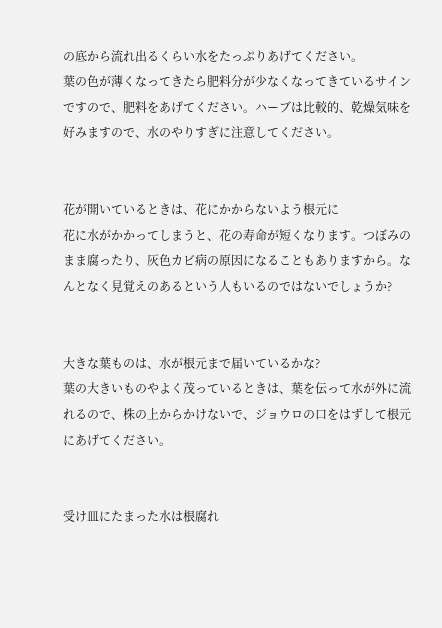の底から流れ出るくらい水をたっぷりあげてください。
葉の色が薄くなってきたら肥料分が少なくなってきているサインですので、肥料をあげてください。ハーブは比較的、乾燥気味を好みますので、水のやりすぎに注意してください。


花が開いているときは、花にかからないよう根元に
花に水がかかってしまうと、花の寿命が短くなります。つぼみのまま腐ったり、灰色カビ病の原因になることもありますから。なんとなく見覚えのあるという人もいるのではないでしょうか?


大きな葉ものは、水が根元まで届いているかな?
葉の大きいものやよく茂っているときは、葉を伝って水が外に流れるので、株の上からかけないで、ジョウロの口をはずして根元にあげてください。


受け皿にたまった水は根腐れ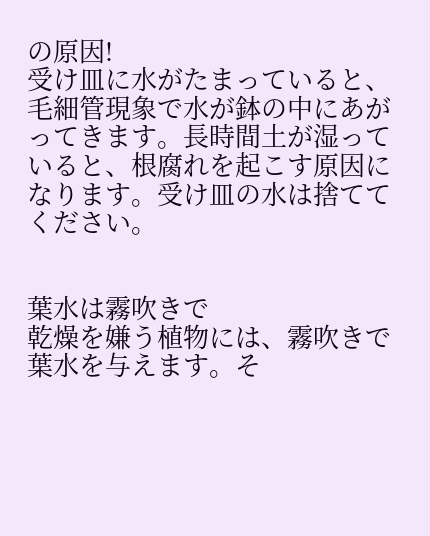の原因!
受け皿に水がたまっていると、毛細管現象で水が鉢の中にあがってきます。長時間土が湿っていると、根腐れを起こす原因になります。受け皿の水は捨ててください。


葉水は霧吹きで
乾燥を嫌う植物には、霧吹きで葉水を与えます。そ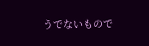うでないもので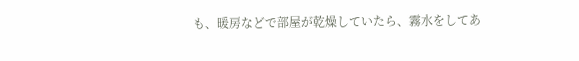も、暖房などで部屋が乾燥していたら、霧水をしてあ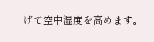げて空中湿度を高めます。